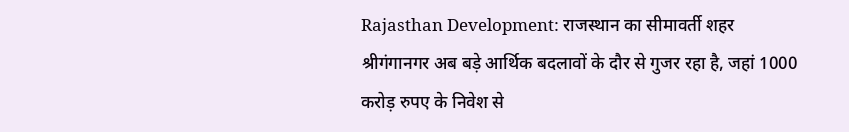Rajasthan Development: राजस्थान का सीमावर्ती शहर श्रीगंगानगर अब बड़े आर्थिक बदलावों के दौर से गुजर रहा है, जहां 1000 करोड़ रुपए के निवेश से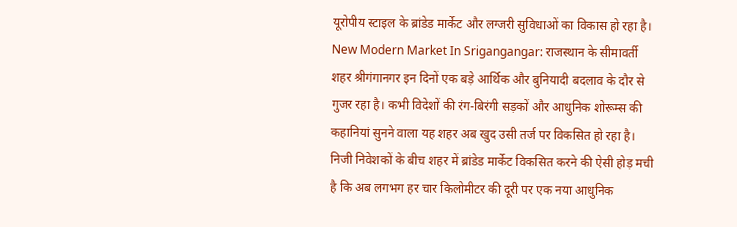यूरोपीय स्टाइल के ब्रांडेड मार्केट और लग्जरी सुविधाओं का विकास हो रहा है।
New Modern Market In Srigangangar: राजस्थान के सीमावर्ती शहर श्रीगंगानगर इन दिनों एक बड़े आर्थिक और बुनियादी बदलाव के दौर से गुजर रहा है। कभी विदेशों की रंग-बिरंगी सड़कों और आधुनिक शोरूम्स की कहानियां सुनने वाला यह शहर अब खुद उसी तर्ज पर विकसित हो रहा है। निजी निवेशकों के बीच शहर में ब्रांडेड मार्केट विकसित करने की ऐसी होड़ मची है कि अब लगभग हर चार किलोमीटर की दूरी पर एक नया आधुनिक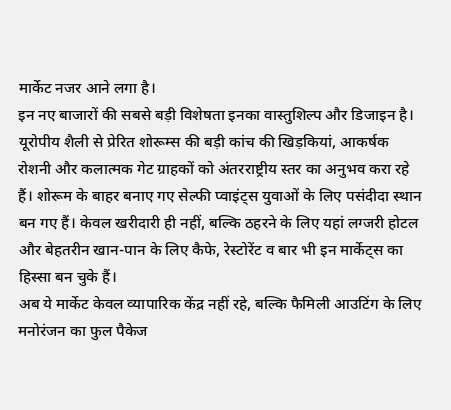मार्केट नजर आने लगा है।
इन नए बाजारों की सबसे बड़ी विशेषता इनका वास्तुशिल्प और डिजाइन है। यूरोपीय शैली से प्रेरित शोरूम्स की बड़ी कांच की खिड़कियां, आकर्षक रोशनी और कलात्मक गेट ग्राहकों को अंतरराष्ट्रीय स्तर का अनुभव करा रहे हैं। शोरूम के बाहर बनाए गए सेल्फी प्वाइंट्स युवाओं के लिए पसंदीदा स्थान बन गए हैं। केवल खरीदारी ही नहीं, बल्कि ठहरने के लिए यहां लग्जरी होटल और बेहतरीन खान-पान के लिए कैफे, रेस्टोरेंट व बार भी इन मार्केट्स का हिस्सा बन चुके हैं।
अब ये मार्केट केवल व्यापारिक केंद्र नहीं रहे, बल्कि फैमिली आउटिंग के लिए मनोरंजन का फुल पैकेज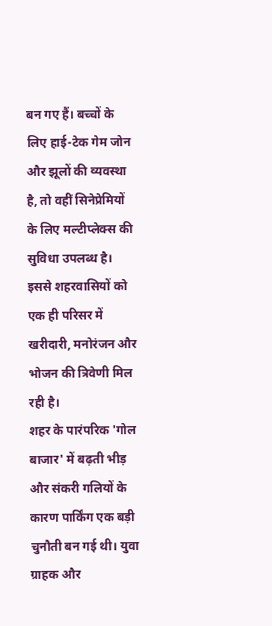बन गए हैं। बच्चों के लिए हाई-टेक गेम जोन और झूलों की व्यवस्था है, तो वहीं सिनेप्रेमियों के लिए मल्टीप्लेक्स की सुविधा उपलब्ध है। इससे शहरवासियों को एक ही परिसर में खरीदारी, मनोरंजन और भोजन की त्रिवेणी मिल रही है।
शहर के पारंपरिक 'गोल बाजार' में बढ़ती भीड़ और संकरी गलियों के कारण पार्किंग एक बड़ी चुनौती बन गई थी। युवा ग्राहक और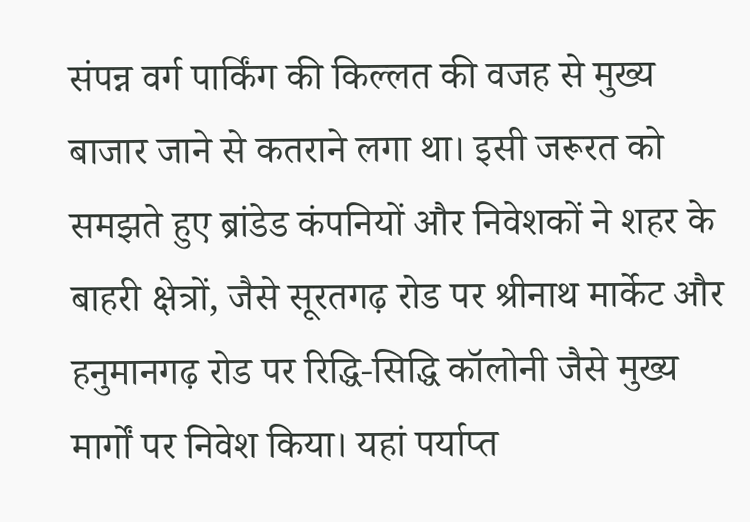संपन्न वर्ग पार्किंग की किल्लत की वजह से मुख्य बाजार जाने से कतराने लगा था। इसी जरूरत को समझते हुए ब्रांडेड कंपनियों और निवेशकों ने शहर के बाहरी क्षेत्रों, जैसे सूरतगढ़ रोड पर श्रीनाथ मार्केट और हनुमानगढ़ रोड पर रिद्धि-सिद्धि कॉलोनी जैसे मुख्य मार्गों पर निवेश किया। यहां पर्याप्त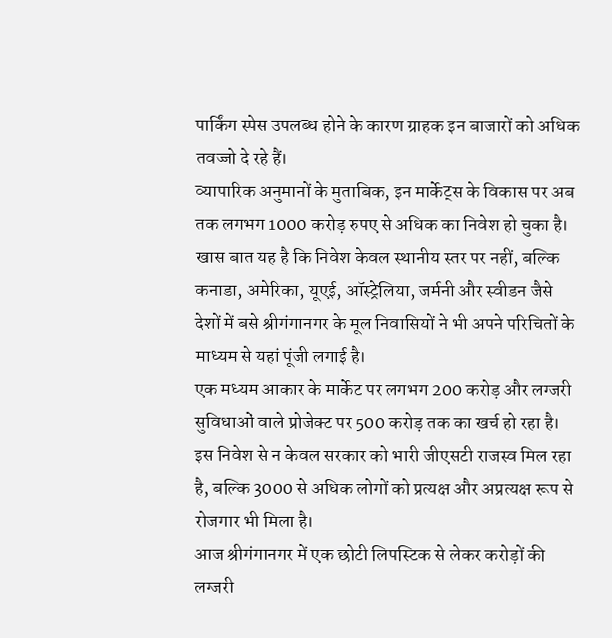पार्किंग स्पेस उपलब्ध होने के कारण ग्राहक इन बाजारों को अधिक तवज्जो दे रहे हैं।
व्यापारिक अनुमानों के मुताबिक, इन मार्केट्स के विकास पर अब तक लगभग 1000 करोड़ रुपए से अधिक का निवेश हो चुका है। खास बात यह है कि निवेश केवल स्थानीय स्तर पर नहीं, बल्कि कनाडा, अमेरिका, यूएई, ऑस्ट्रेलिया, जर्मनी और स्वीडन जैसे देशों में बसे श्रीगंगानगर के मूल निवासियों ने भी अपने परिचितों के माध्यम से यहां पूंजी लगाई है।
एक मध्यम आकार के मार्केट पर लगभग 200 करोड़ और लग्जरी सुविधाओं वाले प्रोजेक्ट पर 500 करोड़ तक का खर्च हो रहा है। इस निवेश से न केवल सरकार को भारी जीएसटी राजस्व मिल रहा है, बल्कि 3000 से अधिक लोगों को प्रत्यक्ष और अप्रत्यक्ष रूप से रोजगार भी मिला है।
आज श्रीगंगानगर में एक छोटी लिपस्टिक से लेकर करोड़ों की लग्जरी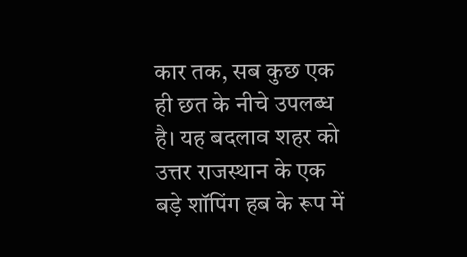कार तक, सब कुछ एक ही छत के नीचे उपलब्ध है। यह बदलाव शहर को उत्तर राजस्थान के एक बड़े शॉपिंग हब के रूप में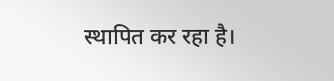स्थापित कर रहा है।